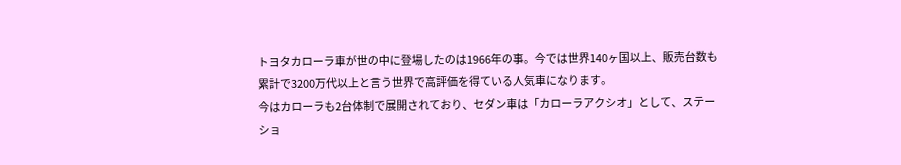トヨタカローラ車が世の中に登場したのは1966年の事。今では世界140ヶ国以上、販売台数も累計で3200万代以上と言う世界で高評価を得ている人気車になります。
今はカローラも2台体制で展開されており、セダン車は「カローラアクシオ」として、ステーショ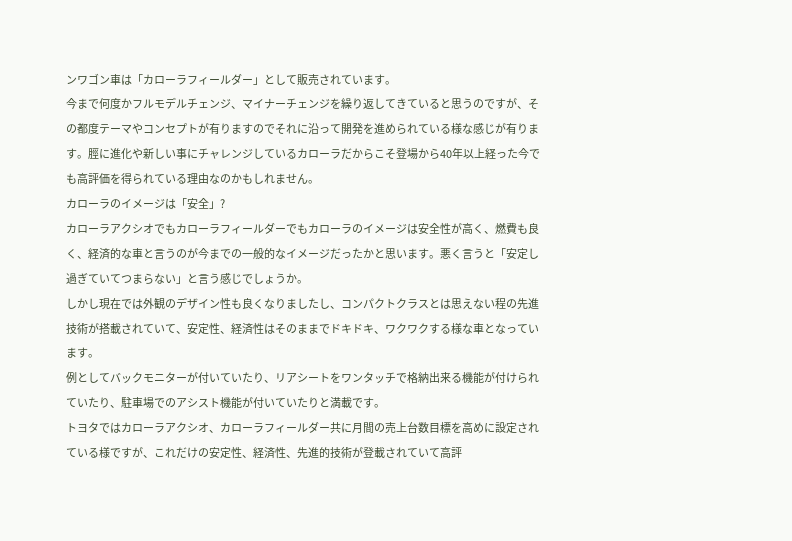ンワゴン車は「カローラフィールダー」として販売されています。
今まで何度かフルモデルチェンジ、マイナーチェンジを繰り返してきていると思うのですが、その都度テーマやコンセプトが有りますのでそれに沿って開発を進められている様な感じが有ります。脛に進化や新しい事にチャレンジしているカローラだからこそ登場から40年以上経った今でも高評価を得られている理由なのかもしれません。
カローラのイメージは「安全」?
カローラアクシオでもカローラフィールダーでもカローラのイメージは安全性が高く、燃費も良く、経済的な車と言うのが今までの一般的なイメージだったかと思います。悪く言うと「安定し過ぎていてつまらない」と言う感じでしょうか。
しかし現在では外観のデザイン性も良くなりましたし、コンパクトクラスとは思えない程の先進技術が搭載されていて、安定性、経済性はそのままでドキドキ、ワクワクする様な車となっています。
例としてバックモニターが付いていたり、リアシートをワンタッチで格納出来る機能が付けられていたり、駐車場でのアシスト機能が付いていたりと満載です。
トヨタではカローラアクシオ、カローラフィールダー共に月間の売上台数目標を高めに設定されている様ですが、これだけの安定性、経済性、先進的技術が登載されていて高評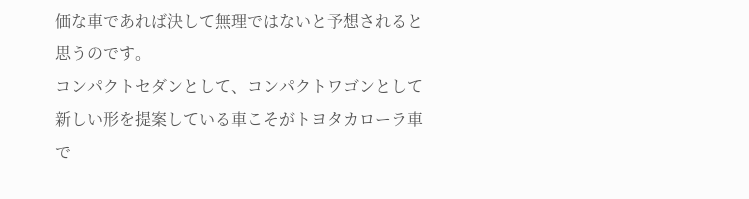価な車であれば決して無理ではないと予想されると思うのです。
コンパクトセダンとして、コンパクトワゴンとして新しい形を提案している車こそがトヨタカローラ車で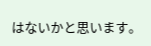はないかと思います。